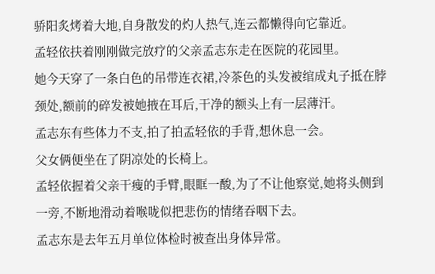骄阳炙烤着大地,自身散发的灼人热气,连云都懒得向它靠近。
孟轻依扶着刚刚做完放疗的父亲孟志东走在医院的花园里。
她今天穿了一条白色的吊带连衣裙,冷茶色的头发被绾成丸子抵在脖颈处,额前的碎发被她掖在耳后,干净的额头上有一层薄汗。
孟志东有些体力不支,拍了拍孟轻依的手背,想休息一会。
父女俩便坐在了阴凉处的长椅上。
孟轻依握着父亲干瘦的手臂,眼眶一酸,为了不让他察觉,她将头侧到一旁,不断地滑动着喉咙似把悲伤的情绪吞咽下去。
孟志东是去年五月单位体检时被查出身体异常。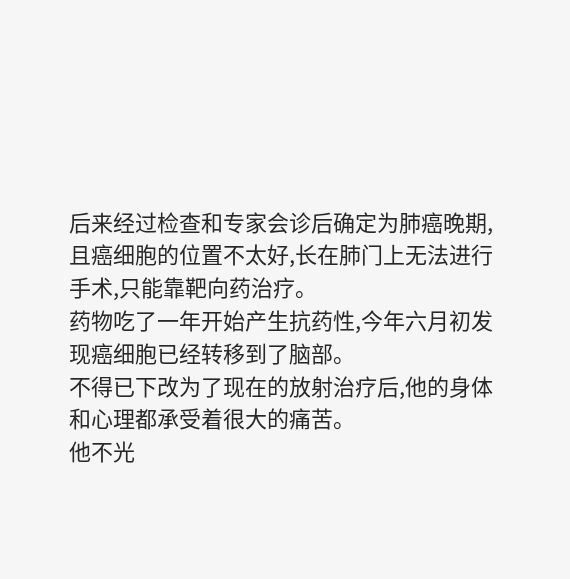后来经过检查和专家会诊后确定为肺癌晚期,且癌细胞的位置不太好,长在肺门上无法进行手术,只能靠靶向药治疗。
药物吃了一年开始产生抗药性,今年六月初发现癌细胞已经转移到了脑部。
不得已下改为了现在的放射治疗后,他的身体和心理都承受着很大的痛苦。
他不光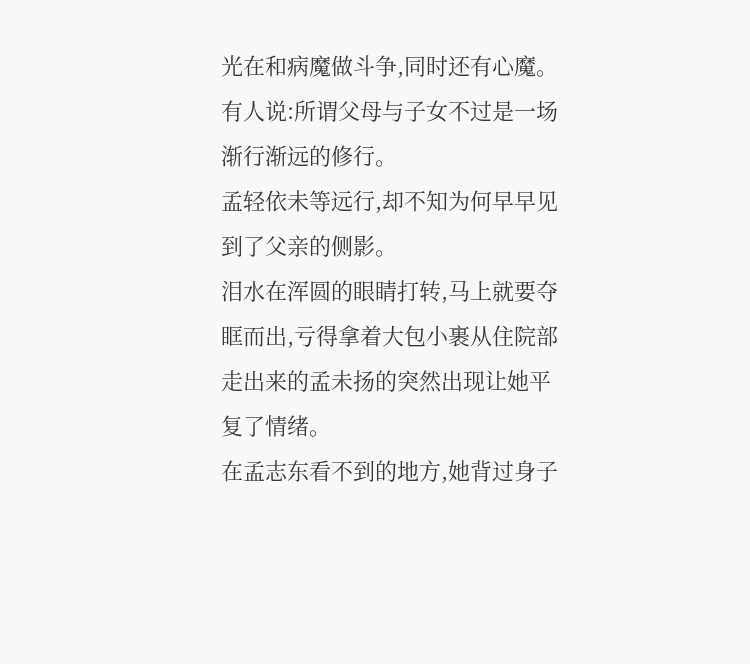光在和病魔做斗争,同时还有心魔。
有人说:所谓父母与子女不过是一场渐行渐远的修行。
孟轻依未等远行,却不知为何早早见到了父亲的侧影。
泪水在浑圆的眼睛打转,马上就要夺眶而出,亏得拿着大包小裹从住院部走出来的孟未扬的突然出现让她平复了情绪。
在孟志东看不到的地方,她背过身子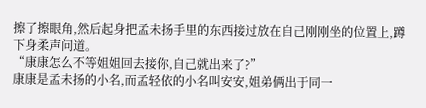擦了擦眼角,然后起身把孟未扬手里的东西接过放在自己刚刚坐的位置上,蹲下身柔声问道。
“康康怎么不等姐姐回去接你,自己就出来了?”
康康是孟未扬的小名,而孟轻依的小名叫安安,姐弟俩出于同一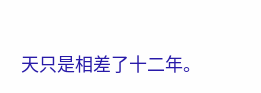天只是相差了十二年。